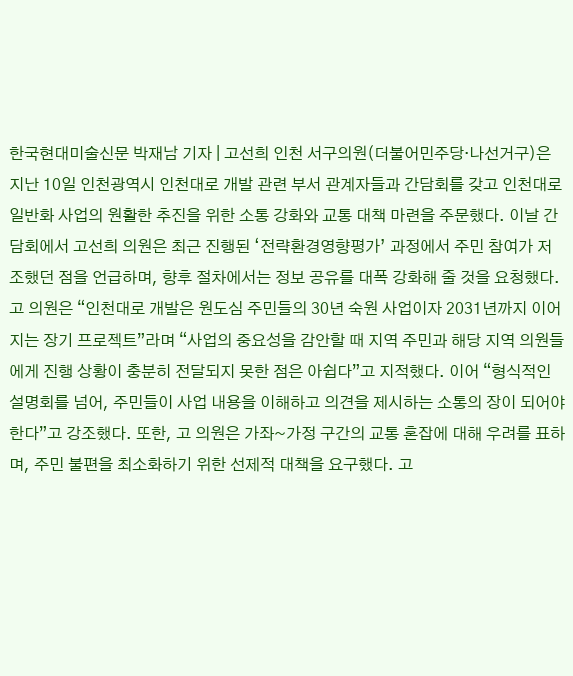한국현대미술신문 박재남 기자 | 고선희 인천 서구의원(더불어민주당·나선거구)은 지난 10일 인천광역시 인천대로 개발 관련 부서 관계자들과 간담회를 갖고 인천대로 일반화 사업의 원활한 추진을 위한 소통 강화와 교통 대책 마련을 주문했다. 이날 간담회에서 고선희 의원은 최근 진행된 ‘전략환경영향평가’ 과정에서 주민 참여가 저조했던 점을 언급하며, 향후 절차에서는 정보 공유를 대폭 강화해 줄 것을 요청했다. 고 의원은 “인천대로 개발은 원도심 주민들의 30년 숙원 사업이자 2031년까지 이어지는 장기 프로젝트”라며 “사업의 중요성을 감안할 때 지역 주민과 해당 지역 의원들에게 진행 상황이 충분히 전달되지 못한 점은 아쉽다”고 지적했다. 이어 “형식적인 설명회를 넘어, 주민들이 사업 내용을 이해하고 의견을 제시하는 소통의 장이 되어야 한다”고 강조했다. 또한, 고 의원은 가좌~가정 구간의 교통 혼잡에 대해 우려를 표하며, 주민 불편을 최소화하기 위한 선제적 대책을 요구했다. 고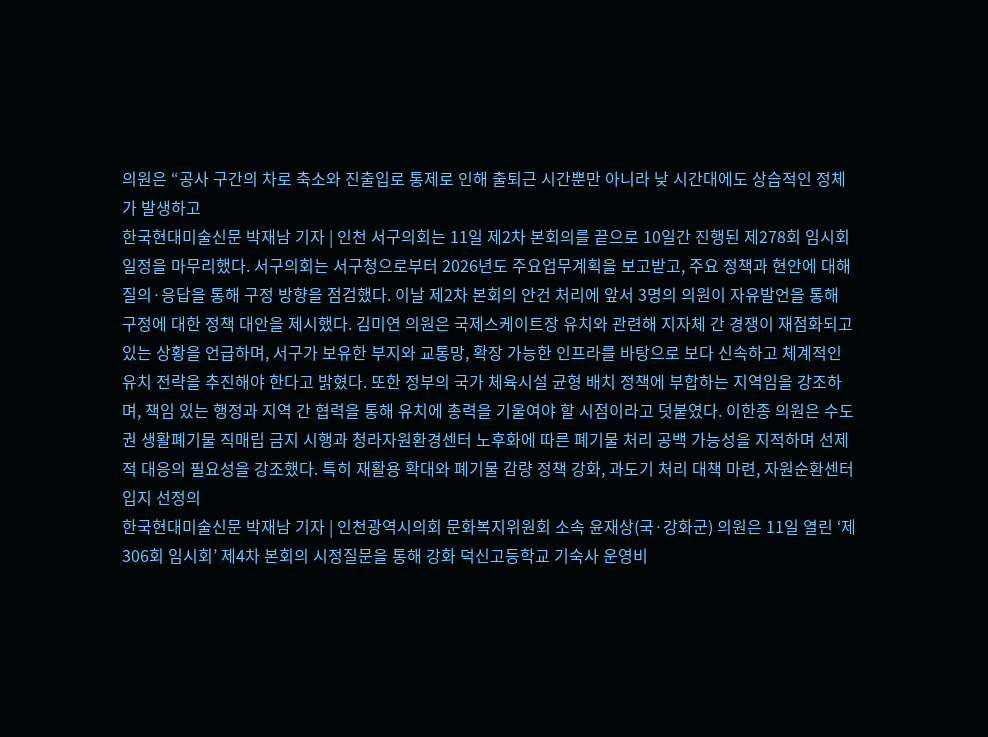의원은 “공사 구간의 차로 축소와 진출입로 통제로 인해 출퇴근 시간뿐만 아니라 낮 시간대에도 상습적인 정체가 발생하고
한국현대미술신문 박재남 기자 | 인천 서구의회는 11일 제2차 본회의를 끝으로 10일간 진행된 제278회 임시회 일정을 마무리했다. 서구의회는 서구청으로부터 2026년도 주요업무계획을 보고받고, 주요 정책과 현안에 대해 질의·응답을 통해 구정 방향을 점검했다. 이날 제2차 본회의 안건 처리에 앞서 3명의 의원이 자유발언을 통해 구정에 대한 정책 대안을 제시했다. 김미연 의원은 국제스케이트장 유치와 관련해 지자체 간 경쟁이 재점화되고 있는 상황을 언급하며, 서구가 보유한 부지와 교통망, 확장 가능한 인프라를 바탕으로 보다 신속하고 체계적인 유치 전략을 추진해야 한다고 밝혔다. 또한 정부의 국가 체육시설 균형 배치 정책에 부합하는 지역임을 강조하며, 책임 있는 행정과 지역 간 협력을 통해 유치에 총력을 기울여야 할 시점이라고 덧붙였다. 이한종 의원은 수도권 생활폐기물 직매립 금지 시행과 청라자원환경센터 노후화에 따른 폐기물 처리 공백 가능성을 지적하며 선제적 대응의 필요성을 강조했다. 특히 재활용 확대와 폐기물 감량 정책 강화, 과도기 처리 대책 마련, 자원순환센터 입지 선정의
한국현대미술신문 박재남 기자 | 인천광역시의회 문화복지위원회 소속 윤재상(국·강화군) 의원은 11일 열린 ‘제306회 임시회’ 제4차 본회의 시정질문을 통해 강화 덕신고등학교 기숙사 운영비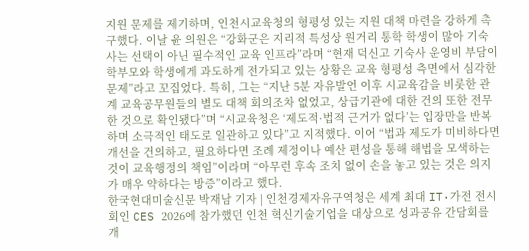지원 문제를 제기하며, 인천시교육청의 형평성 있는 지원 대책 마련을 강하게 촉구했다. 이날 윤 의원은 “강화군은 지리적 특성상 원거리 통학 학생이 많아 기숙사는 선택이 아닌 필수적인 교육 인프라”라며 “현재 덕신고 기숙사 운영비 부담이 학부모와 학생에게 과도하게 전가되고 있는 상황은 교육 형평성 측면에서 심각한 문제”라고 꼬집었다. 특히, 그는 “지난 5분 자유발언 이후 시교육감을 비롯한 관계 교육공무원들의 별도 대책 회의조차 없었고, 상급기관에 대한 건의 또한 전무한 것으로 확인됐다”며 “시교육청은 ‘제도적·법적 근거가 없다’는 입장만을 반복하며 소극적인 태도로 일관하고 있다”고 지적했다. 이어 “법과 제도가 미비하다면 개선을 건의하고, 필요하다면 조례 제정이나 예산 편성을 통해 해법을 모색하는 것이 교육행정의 책임”이라며 “아무런 후속 조치 없이 손을 놓고 있는 것은 의지가 매우 약하다는 방증”이라고 했다.
한국현대미술신문 박재남 기자 | 인천경제자유구역청은 세계 최대 IT·가전 전시회인 CES 2026에 참가했던 인천 혁신기술기업을 대상으로 성과공유 간담회를 개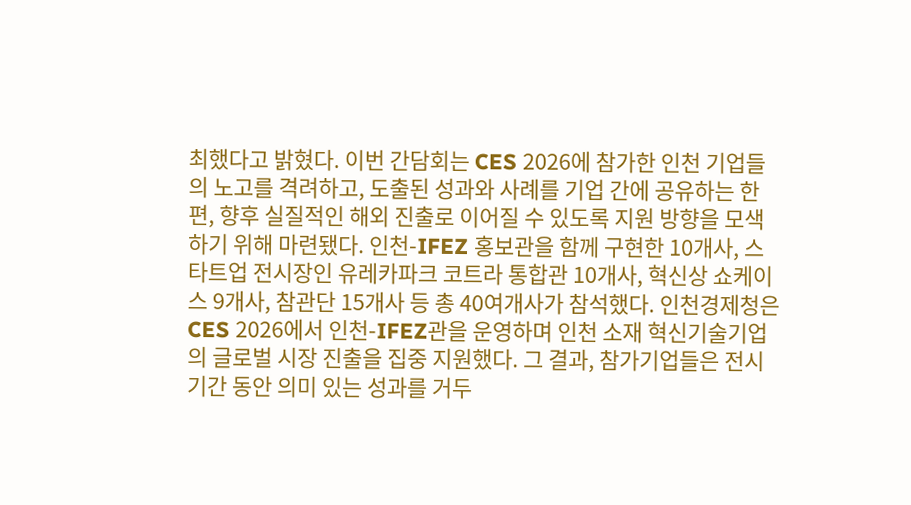최했다고 밝혔다. 이번 간담회는 CES 2026에 참가한 인천 기업들의 노고를 격려하고, 도출된 성과와 사례를 기업 간에 공유하는 한편, 향후 실질적인 해외 진출로 이어질 수 있도록 지원 방향을 모색하기 위해 마련됐다. 인천-IFEZ 홍보관을 함께 구현한 10개사, 스타트업 전시장인 유레카파크 코트라 통합관 10개사, 혁신상 쇼케이스 9개사, 참관단 15개사 등 총 40여개사가 참석했다. 인천경제청은 CES 2026에서 인천-IFEZ관을 운영하며 인천 소재 혁신기술기업의 글로벌 시장 진출을 집중 지원했다. 그 결과, 참가기업들은 전시 기간 동안 의미 있는 성과를 거두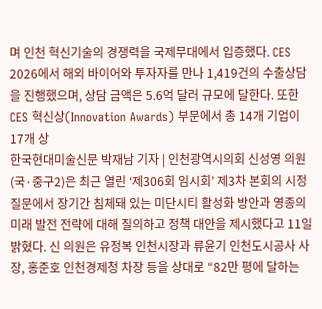며 인천 혁신기술의 경쟁력을 국제무대에서 입증했다. CES 2026에서 해외 바이어와 투자자를 만나 1,419건의 수출상담을 진행했으며, 상담 금액은 5.6억 달러 규모에 달한다. 또한 CES 혁신상(Innovation Awards) 부문에서 총 14개 기업이 17개 상
한국현대미술신문 박재남 기자 | 인천광역시의회 신성영 의원(국·중구2)은 최근 열린 ‘제306회 임시회’ 제3차 본회의 시정질문에서 장기간 침체돼 있는 미단시티 활성화 방안과 영종의 미래 발전 전략에 대해 질의하고 정책 대안을 제시했다고 11일 밝혔다. 신 의원은 유정복 인천시장과 류윤기 인천도시공사 사장, 홍준호 인천경제청 차장 등을 상대로 “82만 평에 달하는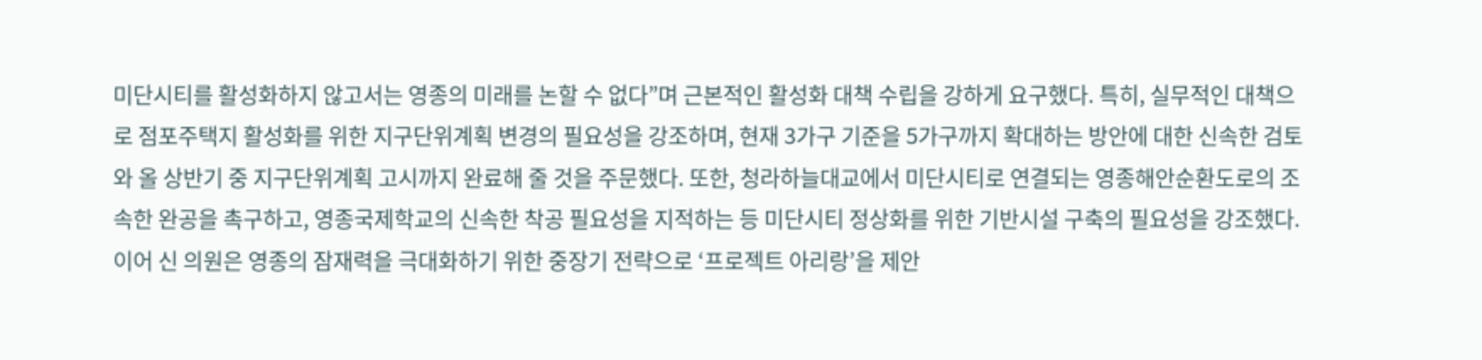미단시티를 활성화하지 않고서는 영종의 미래를 논할 수 없다”며 근본적인 활성화 대책 수립을 강하게 요구했다. 특히, 실무적인 대책으로 점포주택지 활성화를 위한 지구단위계획 변경의 필요성을 강조하며, 현재 3가구 기준을 5가구까지 확대하는 방안에 대한 신속한 검토와 올 상반기 중 지구단위계획 고시까지 완료해 줄 것을 주문했다. 또한, 청라하늘대교에서 미단시티로 연결되는 영종해안순환도로의 조속한 완공을 촉구하고, 영종국제학교의 신속한 착공 필요성을 지적하는 등 미단시티 정상화를 위한 기반시설 구축의 필요성을 강조했다. 이어 신 의원은 영종의 잠재력을 극대화하기 위한 중장기 전략으로 ‘프로젝트 아리랑’을 제안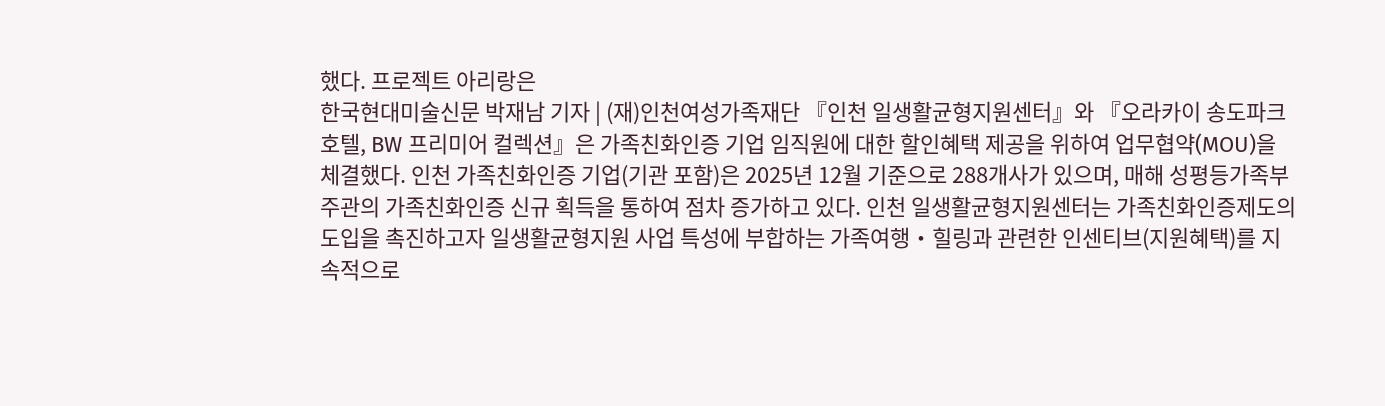했다. 프로젝트 아리랑은
한국현대미술신문 박재남 기자 | (재)인천여성가족재단 『인천 일생활균형지원센터』와 『오라카이 송도파크 호텔, BW 프리미어 컬렉션』은 가족친화인증 기업 임직원에 대한 할인혜택 제공을 위하여 업무협약(MOU)을 체결했다. 인천 가족친화인증 기업(기관 포함)은 2025년 12월 기준으로 288개사가 있으며, 매해 성평등가족부 주관의 가족친화인증 신규 획득을 통하여 점차 증가하고 있다. 인천 일생활균형지원센터는 가족친화인증제도의 도입을 촉진하고자 일생활균형지원 사업 특성에 부합하는 가족여행・힐링과 관련한 인센티브(지원혜택)를 지속적으로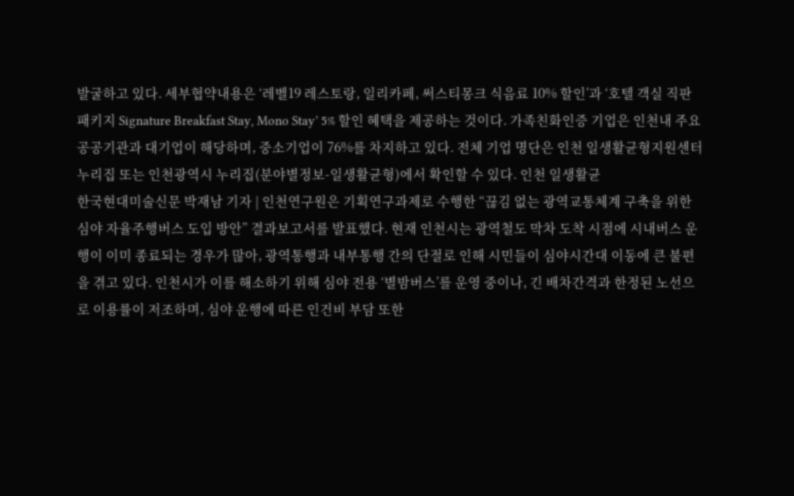발굴하고 있다. 세부협약내용은 ‘레벨19 레스토랑, 일리카페, 써스티몽크 식음료 10% 할인’과 ‘호텔 객실 직판 패키지 Signature Breakfast Stay, Mono Stay’ 5% 할인 혜택을 제공하는 것이다. 가족친화인증 기업은 인천내 주요 공공기관과 대기업이 해당하며, 중소기업이 76%를 차지하고 있다. 전체 기업 명단은 인천 일생활균형지원센터 누리집 또는 인천광역시 누리집(분야별정보-일생활균형)에서 확인할 수 있다. 인천 일생활균
한국현대미술신문 박재남 기자 | 인천연구원은 기획연구과제로 수행한 “끊김 없는 광역교통체계 구축을 위한 심야 자율주행버스 도입 방안” 결과보고서를 발표했다. 현재 인천시는 광역철도 막차 도착 시점에 시내버스 운행이 이미 종료되는 경우가 많아, 광역통행과 내부통행 간의 단절로 인해 시민들이 심야시간대 이동에 큰 불편을 겪고 있다. 인천시가 이를 해소하기 위해 심야 전용 ‘별밤버스’를 운영 중이나, 긴 배차간격과 한정된 노선으로 이용률이 저조하며, 심야 운행에 따른 인건비 부담 또한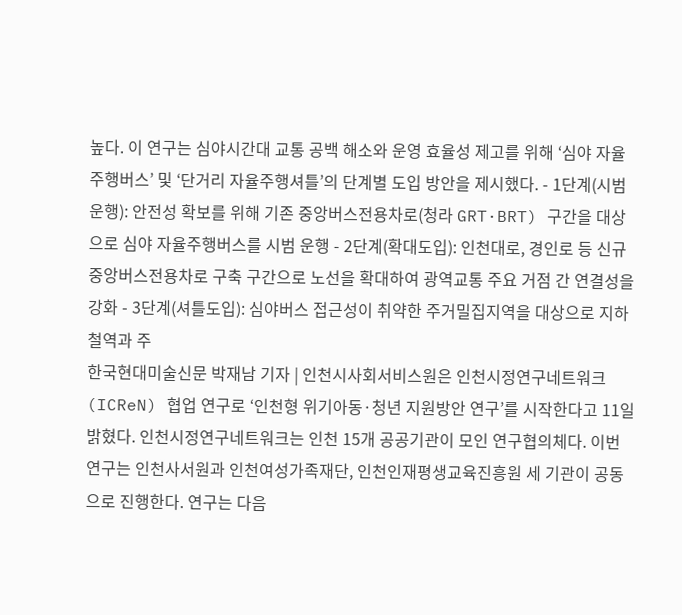높다. 이 연구는 심야시간대 교통 공백 해소와 운영 효율성 제고를 위해 ‘심야 자율주행버스’ 및 ‘단거리 자율주행셔틀’의 단계별 도입 방안을 제시했다. - 1단계(시범운행): 안전성 확보를 위해 기존 중앙버스전용차로(청라 GRT·BRT) 구간을 대상으로 심야 자율주행버스를 시범 운행 - 2단계(확대도입): 인천대로, 경인로 등 신규 중앙버스전용차로 구축 구간으로 노선을 확대하여 광역교통 주요 거점 간 연결성을 강화 - 3단계(셔틀도입): 심야버스 접근성이 취약한 주거밀집지역을 대상으로 지하철역과 주
한국현대미술신문 박재남 기자 | 인천시사회서비스원은 인천시정연구네트워크(ICReN) 협업 연구로 ‘인천형 위기아동·청년 지원방안 연구’를 시작한다고 11일 밝혔다. 인천시정연구네트워크는 인천 15개 공공기관이 모인 연구협의체다. 이번 연구는 인천사서원과 인천여성가족재단, 인천인재평생교육진흥원 세 기관이 공동으로 진행한다. 연구는 다음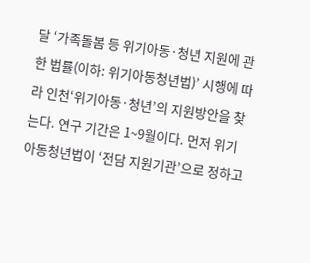달 ‘가족돌봄 등 위기아동·청년 지원에 관한 법률(이하: 위기아동청년법)’ 시행에 따라 인천‘위기아동·청년’의 지원방안을 찾는다. 연구 기간은 1~9월이다. 먼저 위기아동청년법이 ‘전담 지원기관’으로 정하고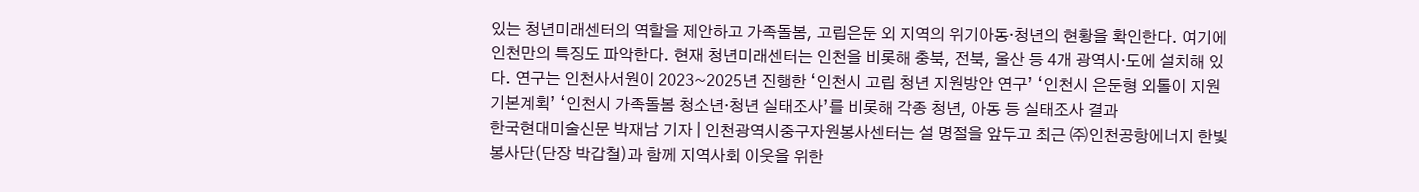있는 청년미래센터의 역할을 제안하고 가족돌봄, 고립은둔 외 지역의 위기아동·청년의 현황을 확인한다. 여기에 인천만의 특징도 파악한다. 현재 청년미래센터는 인천을 비롯해 충북, 전북, 울산 등 4개 광역시·도에 설치해 있다. 연구는 인천사서원이 2023~2025년 진행한 ‘인천시 고립 청년 지원방안 연구’ ‘인천시 은둔형 외톨이 지원 기본계획’ ‘인천시 가족돌봄 청소년·청년 실태조사’를 비롯해 각종 청년, 아동 등 실태조사 결과
한국현대미술신문 박재남 기자 | 인천광역시중구자원봉사센터는 설 명절을 앞두고 최근 ㈜인천공항에너지 한빛봉사단(단장 박갑철)과 함께 지역사회 이웃을 위한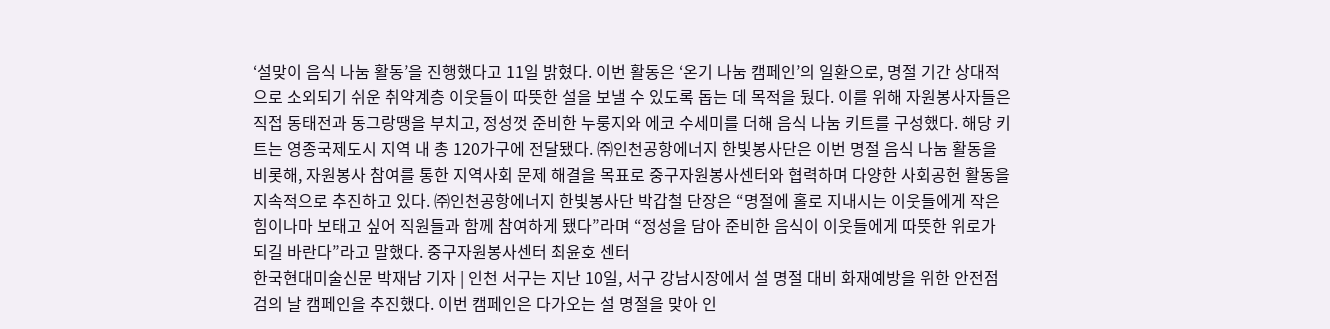‘설맞이 음식 나눔 활동’을 진행했다고 11일 밝혔다. 이번 활동은 ‘온기 나눔 캠페인’의 일환으로, 명절 기간 상대적으로 소외되기 쉬운 취약계층 이웃들이 따뜻한 설을 보낼 수 있도록 돕는 데 목적을 뒀다. 이를 위해 자원봉사자들은 직접 동태전과 동그랑땡을 부치고, 정성껏 준비한 누룽지와 에코 수세미를 더해 음식 나눔 키트를 구성했다. 해당 키트는 영종국제도시 지역 내 총 120가구에 전달됐다. ㈜인천공항에너지 한빛봉사단은 이번 명절 음식 나눔 활동을 비롯해, 자원봉사 참여를 통한 지역사회 문제 해결을 목표로 중구자원봉사센터와 협력하며 다양한 사회공헌 활동을 지속적으로 추진하고 있다. ㈜인천공항에너지 한빛봉사단 박갑철 단장은 “명절에 홀로 지내시는 이웃들에게 작은 힘이나마 보태고 싶어 직원들과 함께 참여하게 됐다”라며 “정성을 담아 준비한 음식이 이웃들에게 따뜻한 위로가 되길 바란다”라고 말했다. 중구자원봉사센터 최윤호 센터
한국현대미술신문 박재남 기자 | 인천 서구는 지난 10일, 서구 강남시장에서 설 명절 대비 화재예방을 위한 안전점검의 날 캠페인을 추진했다. 이번 캠페인은 다가오는 설 명절을 맞아 인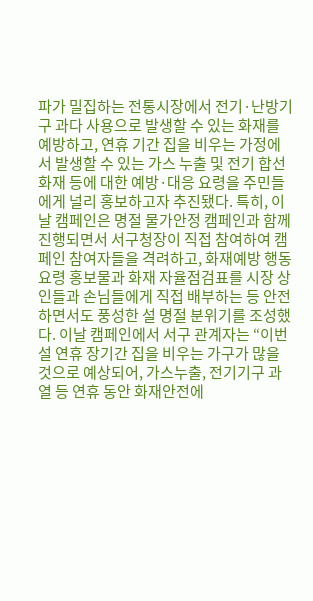파가 밀집하는 전통시장에서 전기·난방기구 과다 사용으로 발생할 수 있는 화재를 예방하고, 연휴 기간 집을 비우는 가정에서 발생할 수 있는 가스 누출 및 전기 합선 화재 등에 대한 예방·대응 요령을 주민들에게 널리 홍보하고자 추진됐다. 특히, 이날 캠페인은 명절 물가안정 캠페인과 함께 진행되면서 서구청장이 직접 참여하여 캠페인 참여자들을 격려하고, 화재예방 행동요령 홍보물과 화재 자율점검표를 시장 상인들과 손님들에게 직접 배부하는 등 안전하면서도 풍성한 설 명절 분위기를 조성했다. 이날 캠페인에서 서구 관계자는 “이번 설 연휴 장기간 집을 비우는 가구가 많을 것으로 예상되어, 가스누출, 전기기구 과열 등 연휴 동안 화재안전에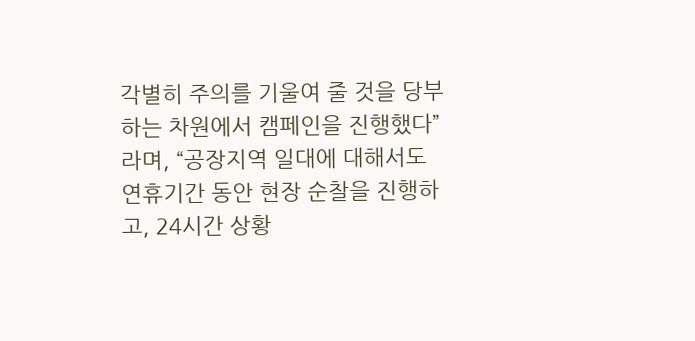각별히 주의를 기울여 줄 것을 당부하는 차원에서 캠페인을 진행했다”라며, “공장지역 일대에 대해서도 연휴기간 동안 현장 순찰을 진행하고, 24시간 상황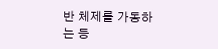반 체제를 가동하는 등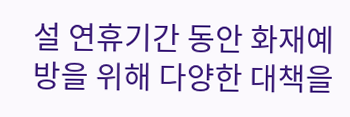설 연휴기간 동안 화재예방을 위해 다양한 대책을